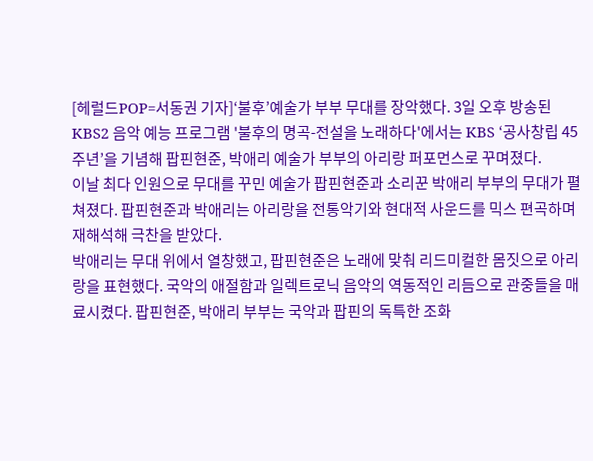[헤럴드POP=서동권 기자]‘불후’예술가 부부 무대를 장악했다. 3일 오후 방송된 KBS2 음악 예능 프로그램 '불후의 명곡-전설을 노래하다'에서는 KBS ‘공사창립 45주년’을 기념해 팝핀현준, 박애리 예술가 부부의 아리랑 퍼포먼스로 꾸며졌다.
이날 최다 인원으로 무대를 꾸민 예술가 팝핀현준과 소리꾼 박애리 부부의 무대가 펼쳐졌다. 팝핀현준과 박애리는 아리랑을 전통악기와 현대적 사운드를 믹스 편곡하며 재해석해 극찬을 받았다.
박애리는 무대 위에서 열창했고, 팝핀현준은 노래에 맞춰 리드미컬한 몸짓으로 아리랑을 표현했다. 국악의 애절함과 일렉트로닉 음악의 역동적인 리듬으로 관중들을 매료시켰다. 팝핀현준, 박애리 부부는 국악과 팝핀의 독특한 조화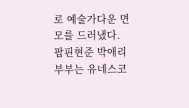로 예술가다운 면모를 드러냈다.
팝핀현준 박애리 부부는 유네스코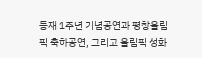등재 1주년 기념공연과 평창올림픽 축하공연, 그리고 올림픽 성화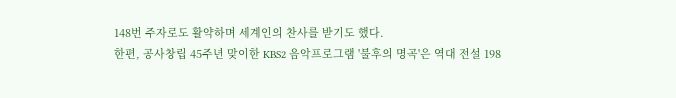148번 주자로도 활약하며 세계인의 찬사를 받기도 했다.
한편, 공사창립 45주년 맞이한 KBS2 음악프로그램 '불후의 명곡'은 역대 전설 198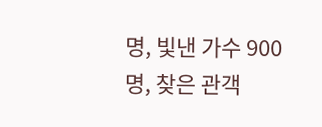명, 빛낸 가수 900명, 찾은 관객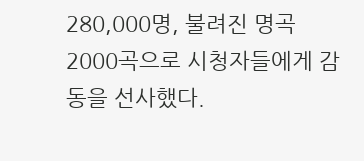280,000명, 불려진 명곡 2000곡으로 시청자들에게 감동을 선사했다.